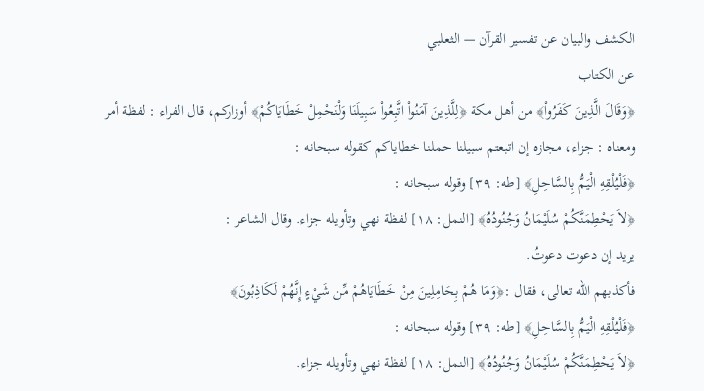الكشف والبيان عن تفسير القرآن — الثعلبي
عن الكتاب
﴿وَقَالَ الَّذِينَ كَفَرُواْ﴾ من أهل مكة ﴿لِلَّذِينَ آمَنُواْ اتَّبِعُواْ سَبِيلَنَا وَلْنَحْمِلْ خَطَايَاكُمْ﴾ أوزاركم، قال الفراء : لفظة أمر ومعناه : جزاء، مجازه إن اتبعتم سبيلنا حملنا خطاياكم كقوله سبحانه :
﴿فَلْيُلْقِهِ الْيَمُّ بِالسَّاحِلِ﴾ [طه: ٣٩] وقوله سبحانه :
﴿لاَ يَحْطِمَنَّكُمْ سُلَيْمَانُ وَجُنُودُهُ﴾ [النمل: ١٨] لفظة نهي وتأويله جزاء. وقال الشاعر :
يريد إن دعوت دعوتُ.
فأكذبهم الله تعالى، فقال :﴿وَمَا هُمْ بِحَامِلِينَ مِنْ خَطَايَاهُمْ مِّن شَيْءٍ إِنَّهُمْ لَكَاذِبُونَ﴾
﴿فَلْيُلْقِهِ الْيَمُّ بِالسَّاحِلِ﴾ [طه: ٣٩] وقوله سبحانه :
﴿لاَ يَحْطِمَنَّكُمْ سُلَيْمَانُ وَجُنُودُهُ﴾ [النمل: ١٨] لفظة نهي وتأويله جزاء.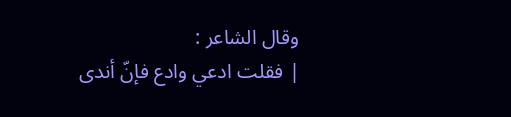وقال الشاعر :
| فقلت ادعي وادع فإنّ أندى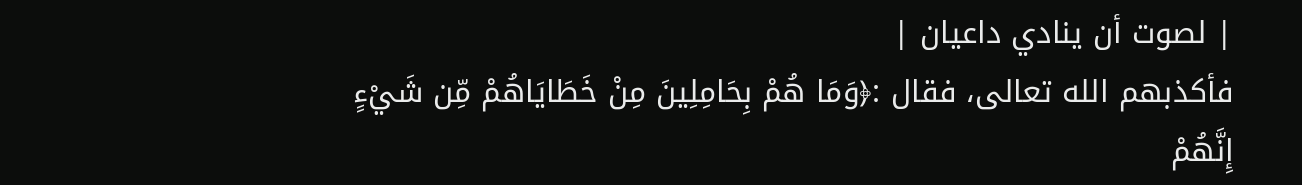| لصوت أن ينادي داعيان |
فأكذبهم الله تعالى، فقال :﴿وَمَا هُمْ بِحَامِلِينَ مِنْ خَطَايَاهُمْ مِّن شَيْءٍ إِنَّهُمْ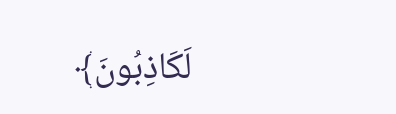لَكَاذِبُونَ﴾